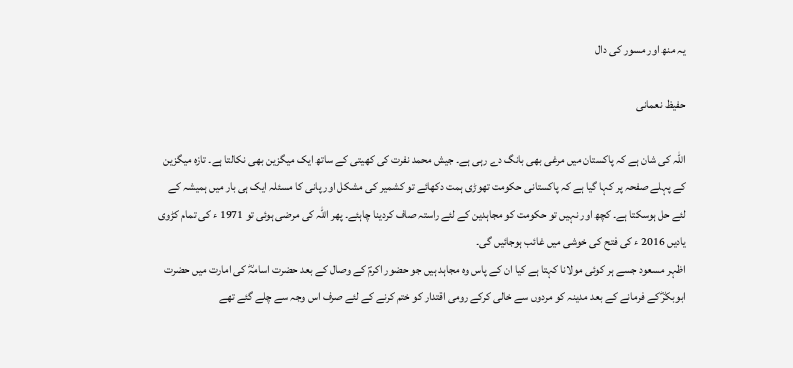یہ منھ اور مسور کی دال

حفیظ نعمانی

اللہ کی شان ہے کہ پاکستان میں مرغی بھی بانگ دے رہی ہے۔ جیش محمد نفرت کی کھیتی کے ساتھ ایک میگزین بھی نکالتا ہے۔ تازہ میگزین کے پہلے صفحہ پر کہا گیا ہے کہ پاکستانی حکومت تھوڑی ہمت دکھائے تو کشمیر کی مشکل اور پانی کا مسئلہ ایک ہی بار میں ہمیشہ کے لئے حل ہوسکتا ہے۔ کچھ اور نہیں تو حکومت کو مجاہدین کے لئے راستہ صاف کردینا چاہئے۔ پھر اللہ کی مرضی ہوئی تو 1971 ء کی تمام کڑوی یادیں 2016 ء کی فتح کی خوشی میں غائب ہوجائیں گی۔
اظہر مسعود جسے ہر کوئی مولانا کہتا ہے کیا ان کے پاس وہ مجاہد ہیں جو حضور اکرمؐ کے وصال کے بعد حضرت اسامہؓ کی امارت میں حضرت ابوبکرؓ کے فرمانے کے بعد مدینہ کو مردوں سے خالی کرکے رومی اقتدار کو ختم کرنے کے لئے صرف اس وجہ سے چلے گئے تھے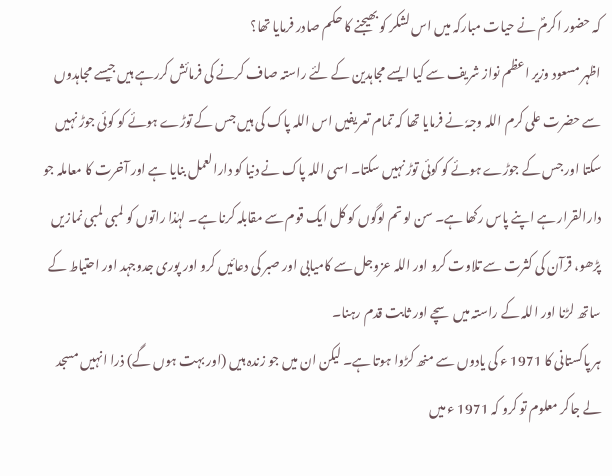کہ حضور اکرمؐ نے حیات مبارکہ میں اس لشکر کو بھیجنے کا حکم صادر فرمایا تھا؟
اظہر مسعود وزیر اعظم نواز شریف سے کیا ایسے مجاہدین کے لئے راستہ صاف کرنے کی فرمائش کررہے ہیں جیسے مجاہدوں سے حضرت علی کرم اللہ وجہٗ نے فرمایا تھا کہ تمام تعریفیں اس اللہ پاک کی ہیں جس کے توڑے ہوئے کو کوئی جوڑ نہیں سکتا اور جس کے جوڑے ہوئے کو کوئی توڑ نہیں سکتا۔ اسی اللہ پاک نے دنیا کو دارالعمل بنایا ہے اور آخرت کا معاملہ جو دارالقرار ہے اپنے پاس رکھا ہے۔ سن لو تم لوگوں کو کل ایک قوم سے مقابلہ کرنا ہے۔ لہٰذا راتوں کو لمبی لمبی نمازیں پڑھو، قرآن کی کثرت سے تلاوت کرو اور اللہ عزوجل سے کامیابی اور صبر کی دعائیں کرو اور پوری جدوجہد اور احتیاط کے ساتھ لڑنا اور اللہ کے راستہ میں سچے اور ثابت قدم رہنا۔
ہر پاکستانی کا 1971 ء کی یادوں سے منھ کڑوا ہوتا ہے۔ لیکن ان میں جو زندہ ہیں (اور بہت ہوں گے) ذرا انہیں مسجد لے جاکر معلوم تو کرو کہ 1971 ء میں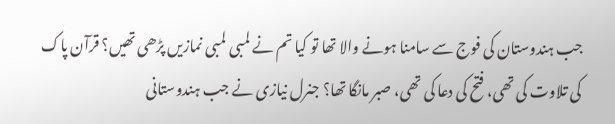جب ہندوستان کی فوج سے سامنا ہونے والا تھا تو کیا تم نے لمبی لمبی نمازیں پڑھی تھیں؟ قرآن پاک کی تلاوت کی تھی، فتح کی دعا کی تھی، صبر مانگا تھا؟ جنرل نیازی نے جب ہندوستانی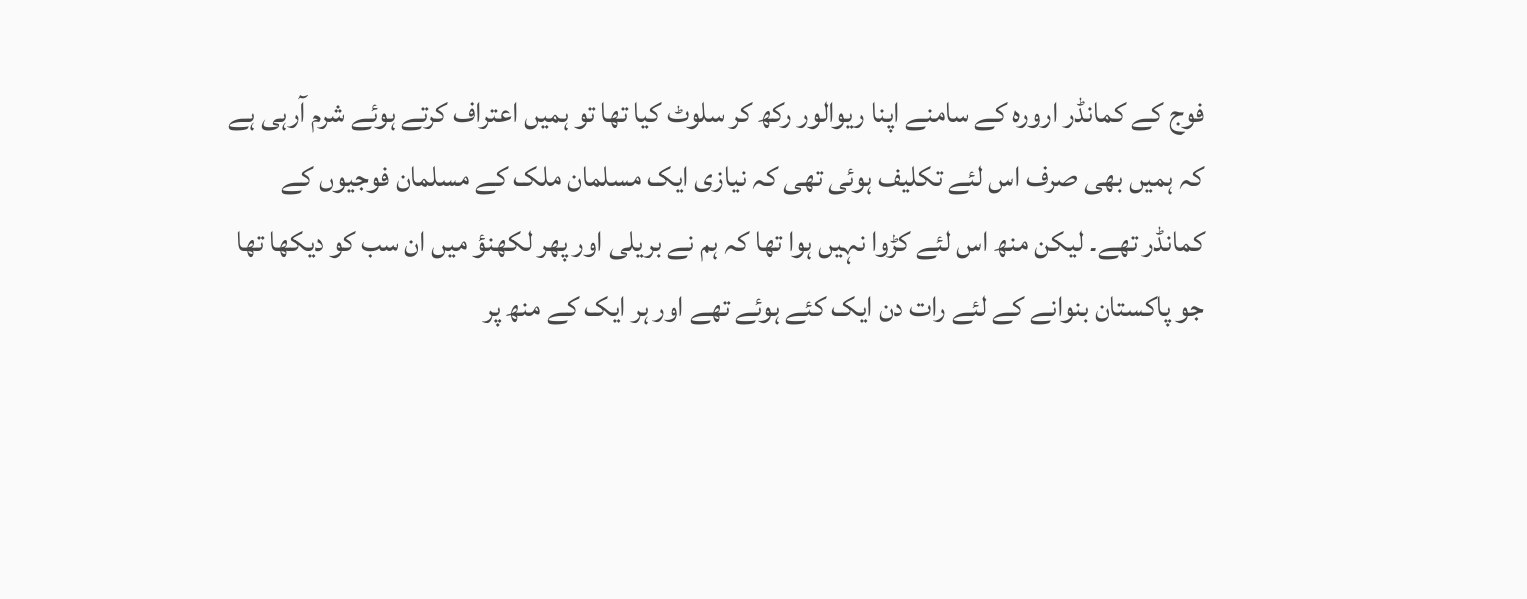فوج کے کمانڈر ارورہ کے سامنے اپنا ریوالور رکھ کر سلوٹ کیا تھا تو ہمیں اعتراف کرتے ہوئے شرم آرہی ہے کہ ہمیں بھی صرف اس لئے تکلیف ہوئی تھی کہ نیازی ایک مسلمان ملک کے مسلمان فوجیوں کے کمانڈر تھے۔ لیکن منھ اس لئے کڑوا نہیں ہوا تھا کہ ہم نے بریلی اور پھر لکھنؤ میں ان سب کو دیکھا تھا جو پاکستان بنوانے کے لئے رات دن ایک کئے ہوئے تھے اور ہر ایک کے منھ پر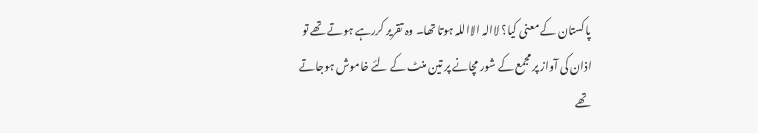پاکستان کے معنی کیا؟ لاالہ الااللہ ہوتا تھا۔ وہ تقریر کررہے ہوتے تھے تو اذان کی آواز پر مجمع کے شور مچانے پر تین منٹ کے لئے خاموش ہوجاتے تھے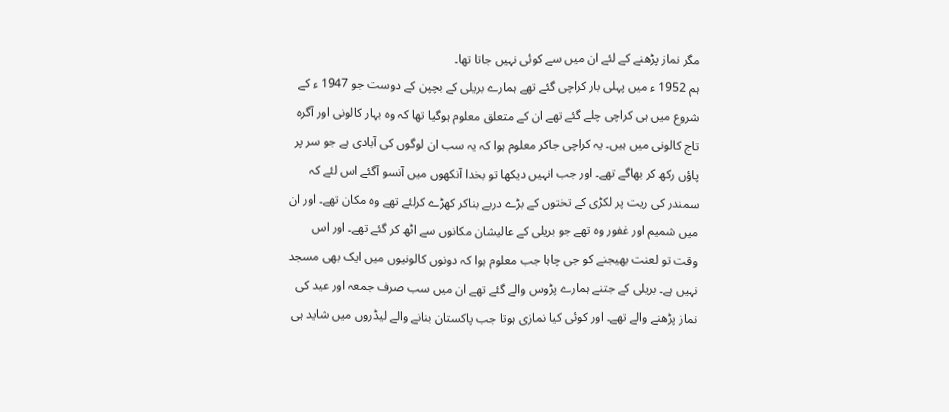مگر نماز پڑھنے کے لئے ان میں سے کوئی نہیں جاتا تھا۔
ہم 1952 ء میں پہلی بار کراچی گئے تھے ہمارے بریلی کے بچپن کے دوست جو 1947 ء کے شروع میں ہی کراچی چلے گئے تھے ان کے متعلق معلوم ہوگیا تھا کہ وہ بہار کالونی اور آگرہ تاج کالونی میں ہیں۔ یہ کراچی جاکر معلوم ہوا کہ یہ سب ان لوگوں کی آبادی ہے جو سر پر پاؤں رکھ کر بھاگے تھے۔ اور جب انہیں دیکھا تو بخدا آنکھوں میں آنسو آگئے اس لئے کہ سمندر کی ریت پر لکڑی کے تختوں کے بڑے دربے بناکر کھڑے کرلئے تھے وہ مکان تھے۔ اور ان میں شمیم اور غفور وہ تھے جو بریلی کے عالیشان مکانوں سے اٹھ کر گئے تھے۔ اور اس وقت تو لعنت بھیجنے کو جی چاہا جب معلوم ہوا کہ دونوں کالونیوں میں ایک بھی مسجد نہیں ہے۔ بریلی کے جتنے ہمارے پڑوس والے گئے تھے ان میں سب صرف جمعہ اور عید کی نماز پڑھنے والے تھے۔ اور کوئی کیا نمازی ہوتا جب پاکستان بنانے والے لیڈروں میں شاید ہی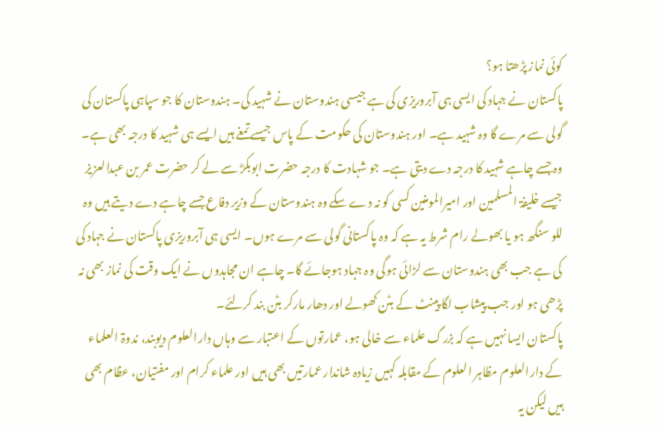کوئی نماز پڑھتا ہو؟
پاکستان نے جہاد کی ایسی ہی آبروریزی کی ہے جیسی ہندوستان نے شہید کی۔ ہندوستان کا جو سپاہی پاکستان کی گولی سے مرے گا وہ شہید ہے۔ اور ہندوستان کی حکومت کے پاس جیسے تمغے ہیں ایسے ہی شہید کا درجہ بھی ہے۔ وہ جسے چاہے شہید کا درجہ دے دیتی ہے۔ جو شہادت کا درجہ حضرت ابوبکرؓ سے لے کر حضرت عمر بن عبدالعزیز جیسے خلیفۃ المسلمین اور امیرالمومنین کسی کو نہ دے سکے وہ ہندوستان کے وزیر دفاع جسے چاہے دے دیتے ہیں وہ للو سنگھ ہو یا بھولے رام شرط یہ ہے کہ وہ پاکستانی گولی سے مرے ہوں۔ ایسی ہی آبروریزی پاکستان نے جہاد کی کی ہے جب بھی ہندوستان سے لڑائی ہوگی وہ جہاد ہوجائے گا۔ چاہے ان مجاہدوں نے ایک وقت کی نماز بھی نہ پڑھی ہو اور جب پیشاب لگا پینٹ کے بٹن کھولے اور دھار مارکر بٹن بند کرلئے۔
پاکستان ایسا نہیں ہے کہ بزرگ علماء سے خالی ہو، عمارتوں کے اعتبار سے وہاں دارالعلوم دیوبند، ندوۃ العلماء کے دارالعلوم مظاہر العلوم کے مقابلہ کہیں زیادہ شاندار عمارتیں بھی ہیں اور علماء کرام اور مفتیان، عظام بھی ہیں لیکن یہ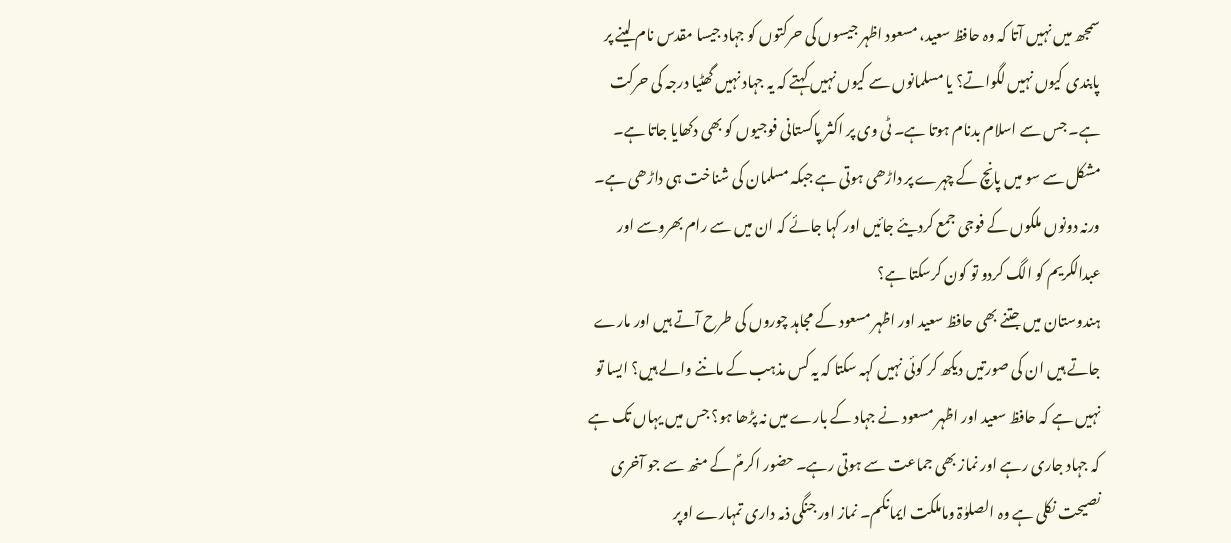سمجھ میں نہیں آتا کہ وہ حافظ سعید، مسعود اظہر جیسوں کی حرکتوں کو جہاد جیسا مقدس نام لینے پر پابندی کیوں نہیں لگواتے؟ یا مسلمانوں سے کیوں نہیں کہتے کہ یہ جہاد نہیں گھٹیا درجہ کی حرکت ہے۔ جس سے اسلام بدنام ہوتا ہے۔ ٹی وی پر اکثر پاکستانی فوجیوں کو بھی دکھایا جاتا ہے۔ مشکل سے سو میں پانچ کے چہرے پر داڑھی ہوتی ہے جبکہ مسلمان کی شناخت ہی داڑھی ہے۔ ورنہ دونوں ملکوں کے فوجی جمع کردیئے جائیں اور کہا جائے کہ ان میں سے رام بھروسے اور عبدالکریم کو الگ کردو تو کون کرسکتا ہے؟
ہندوستان میں جتنے بھی حافظ سعید اور اظہر مسعود کے مجاہد چوروں کی طرح آتے ہیں اور مارے جاتے ہیں ان کی صورتیں دیکھ کر کوئی نہیں کہہ سکتا کہ یہ کس مذہب کے ماننے والے ہیں؟ ایسا تو نہیں ہے کہ حافظ سعید اور اظہر مسعود نے جہاد کے بارے میں نہ پڑھا ہو؟ جس میں یہاں تک ہے کہ جہاد جاری رہے اور نماز بھی جماعت سے ہوتی رہے۔ حضور اکرمؐ کے منھ سے جو آخری نصیحت نکلی ہے وہ الصلوٰۃ وماملکت ایمانکم۔ نماز اور جنگی ذمہ داری تمہارے اوپر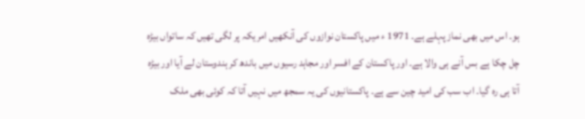ہو۔ اس میں بھی نماز پہلے ہے۔ 1971 ء میں پاکستان نوازوں کی آنکھیں امریکہ پر لگی تھیں کہ ساتواں بیڑہ چل چکا ہے بس آنے ہی والا ہے۔ اور پاکستان کے افسر اور مجاہد رسیوں میں باندھ کر ہندوستان لے آیا اور بیڑہ آتا ہی رہ گیا۔ اب سب کی امید چین سے ہے۔ پاکستانیوں کی یہ سمجھ میں نہیں آتا کہ کوئی بھی ملک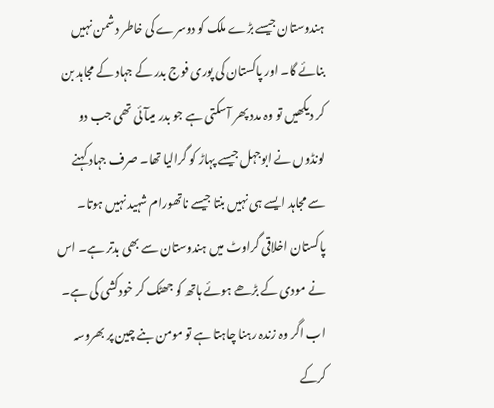ہندوستان جیسے بڑے ملک کو دوسرے کی خاطر دشمن نہیں بنائے گا۔ اور پاکستان کی پوری فوج بدر کے جہاد کے مجاہد بن کر دیکھیں تو وہ مدد پھر آسکتی ہے جو بدر میںآئی تھی جب دو لونڈوں نے ابوجہل جیسے پہاڑ کو گرالیا تھا۔ صرف جہاد کہنے سے مجاہد ایسے ہی نہیں بنتا جیسے ناتھورام شہید نہیں ہوتا۔ پاکستان اخلاقی گراوٹ میں ہندوستان سے بھی بدتر ہے۔ اس نے مودی کے بڑھے ہوئے ہاتھ کو جھٹک کر خودکشی کی ہے۔ اب اگر وہ زندہ رہنا چاہتا ہے تو مومن بنے چین پر بھروسہ کرکے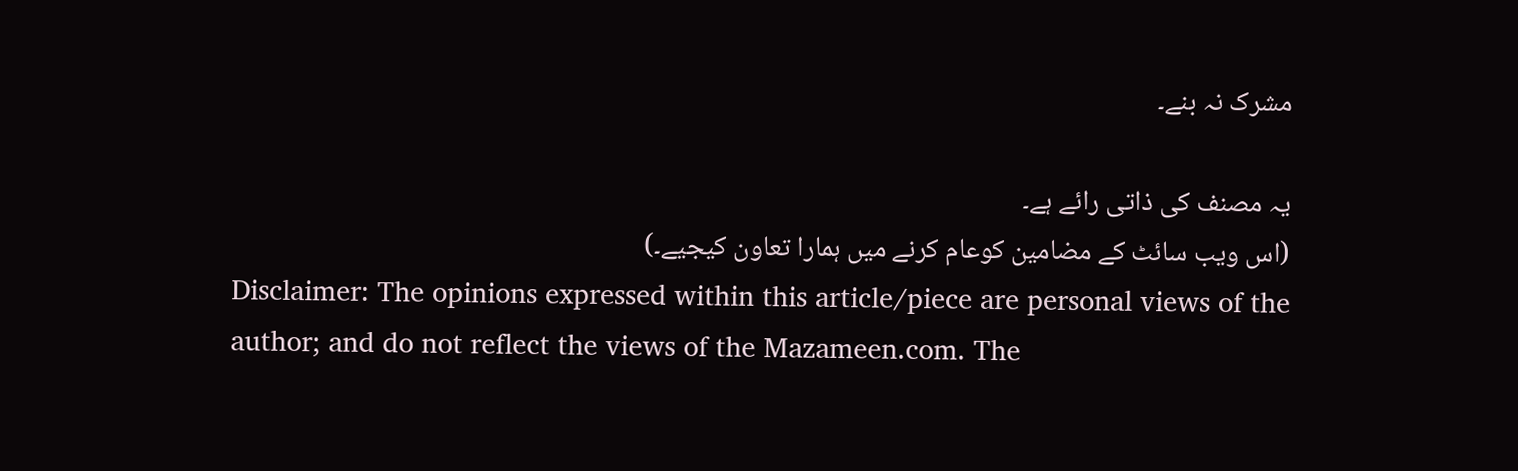مشرک نہ بنے۔

یہ مصنف کی ذاتی رائے ہے۔
(اس ویب سائٹ کے مضامین کوعام کرنے میں ہمارا تعاون کیجیے۔)
Disclaimer: The opinions expressed within this article/piece are personal views of the author; and do not reflect the views of the Mazameen.com. The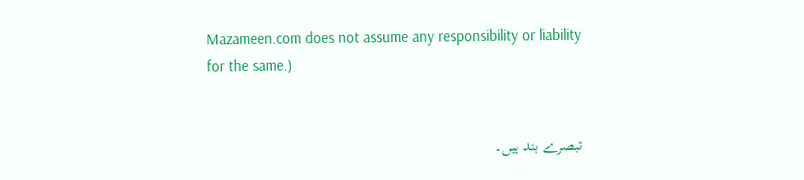Mazameen.com does not assume any responsibility or liability for the same.)


تبصرے بند ہیں۔